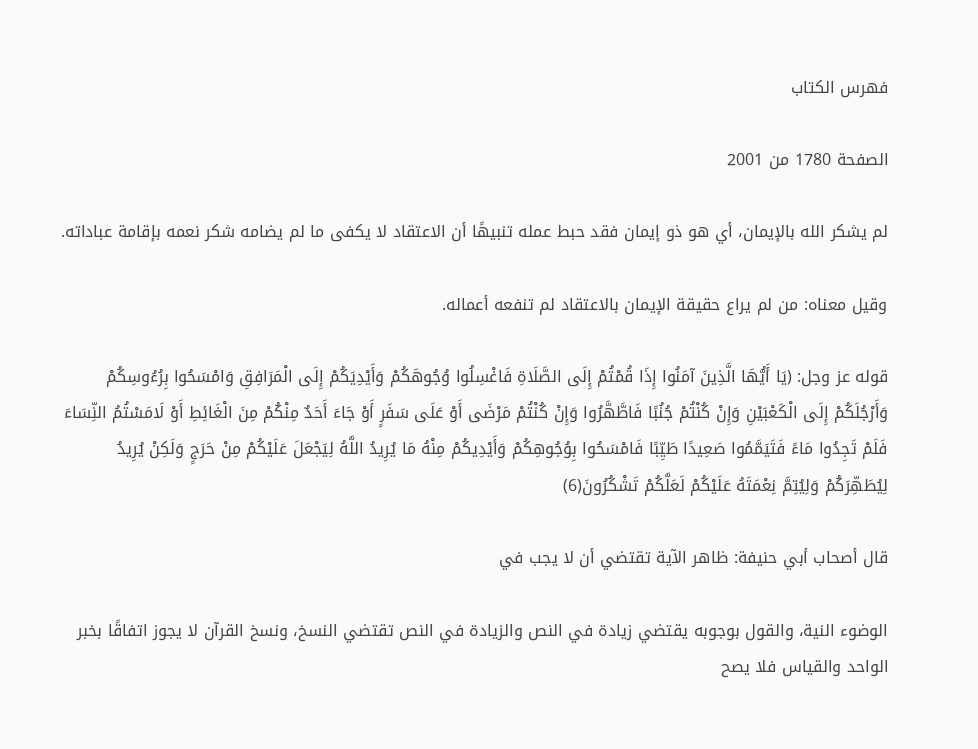فهرس الكتاب

الصفحة 1780 من 2001

لم يشكر الله بالإيمان، أي هو ذو إيمان فقد حبط عمله تنبيهًا أن الاعتقاد لا يكفى ما لم يضامه شكر نعمه بإقامة عباداته.

وقيل معناه: من لم يراع حقيقة الإيمان بالاعتقاد لم تنفعه أعماله.

قوله عز وجل: (يَا أَيُّهَا الَّذِينَ آمَنُوا إِذَا قُمْتُمْ إِلَى الصَّلَاةِ فَاغْسِلُوا وُجُوهَكُمْ وَأَيْدِيَكُمْ إِلَى الْمَرَافِقِ وَامْسَحُوا بِرُءُوسِكُمْ وَأَرْجُلَكُمْ إِلَى الْكَعْبَيْنِ وَإِنْ كُنْتُمْ جُنُبًا فَاطَّهَّرُوا وَإِنْ كُنْتُمْ مَرْضَى أَوْ عَلَى سَفَرٍ أَوْ جَاءَ أَحَدٌ مِنْكُمْ مِنَ الْغَائِطِ أَوْ لَامَسْتُمُ النِّسَاءَ فَلَمْ تَجِدُوا مَاءً فَتَيَمَّمُوا صَعِيدًا طَيِّبًا فَامْسَحُوا بِوُجُوهِكُمْ وَأَيْدِيكُمْ مِنْهُ مَا يُرِيدُ اللَّهُ لِيَجْعَلَ عَلَيْكُمْ مِنْ حَرَجٍ وَلَكِنْ يُرِيدُ لِيُطَهِّرَكُمْ وَلِيُتِمَّ نِعْمَتَهُ عَلَيْكُمْ لَعَلَّكُمْ تَشْكُرُونَ(6)

قال أصحاب أبي حنيفة: ظاهر الآية تقتضي أن لا يجب في

الوضوء النية، والقول بوجوبه يقتضي زيادة في النص والزيادة في النص تقتضي النسخ، ونسخ القرآن لا يجوز اتفاقًا بخبر الواحد والقياس فلا يصح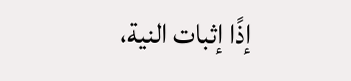إذًا إثبات النية،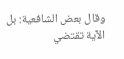وقال بعض الشافعية: بل الآية تقتضي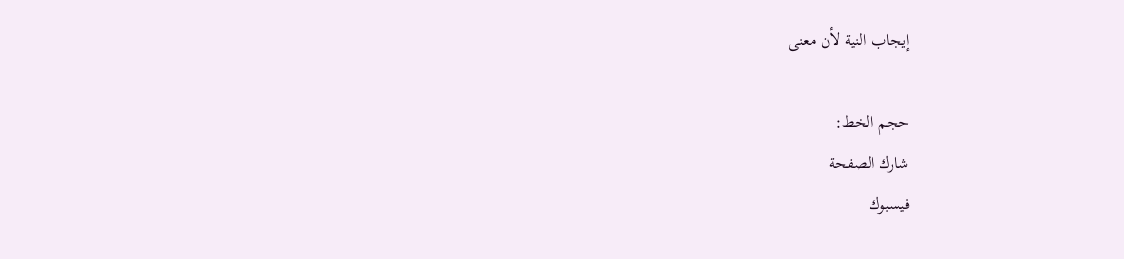إيجاب النية لأن معنى

حجم الخط:
شارك الصفحة
فيسبوك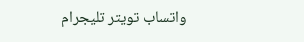واتساب تويتر تليجرام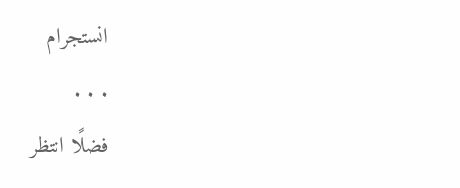انستجرام
. . .
فضلًا انتظر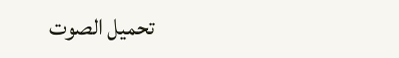تحميل الصوت